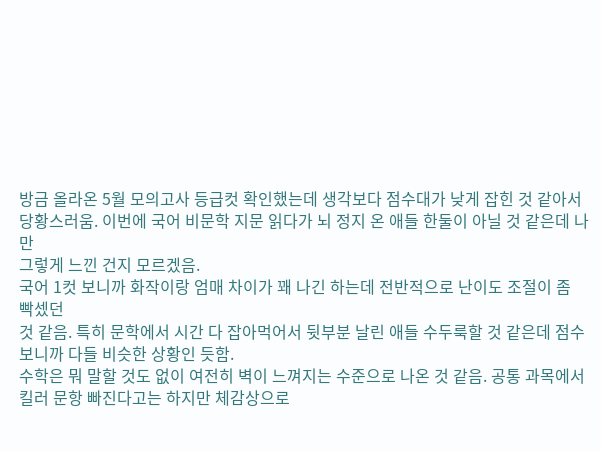방금 올라온 5월 모의고사 등급컷 확인했는데 생각보다 점수대가 낮게 잡힌 것 같아서
당황스러움. 이번에 국어 비문학 지문 읽다가 뇌 정지 온 애들 한둘이 아닐 것 같은데 나만
그렇게 느낀 건지 모르겠음.
국어 1컷 보니까 화작이랑 엄매 차이가 꽤 나긴 하는데 전반적으로 난이도 조절이 좀 빡셌던
것 같음. 특히 문학에서 시간 다 잡아먹어서 뒷부분 날린 애들 수두룩할 것 같은데 점수
보니까 다들 비슷한 상황인 듯함.
수학은 뭐 말할 것도 없이 여전히 벽이 느껴지는 수준으로 나온 것 같음. 공통 과목에서
킬러 문항 빠진다고는 하지만 체감상으로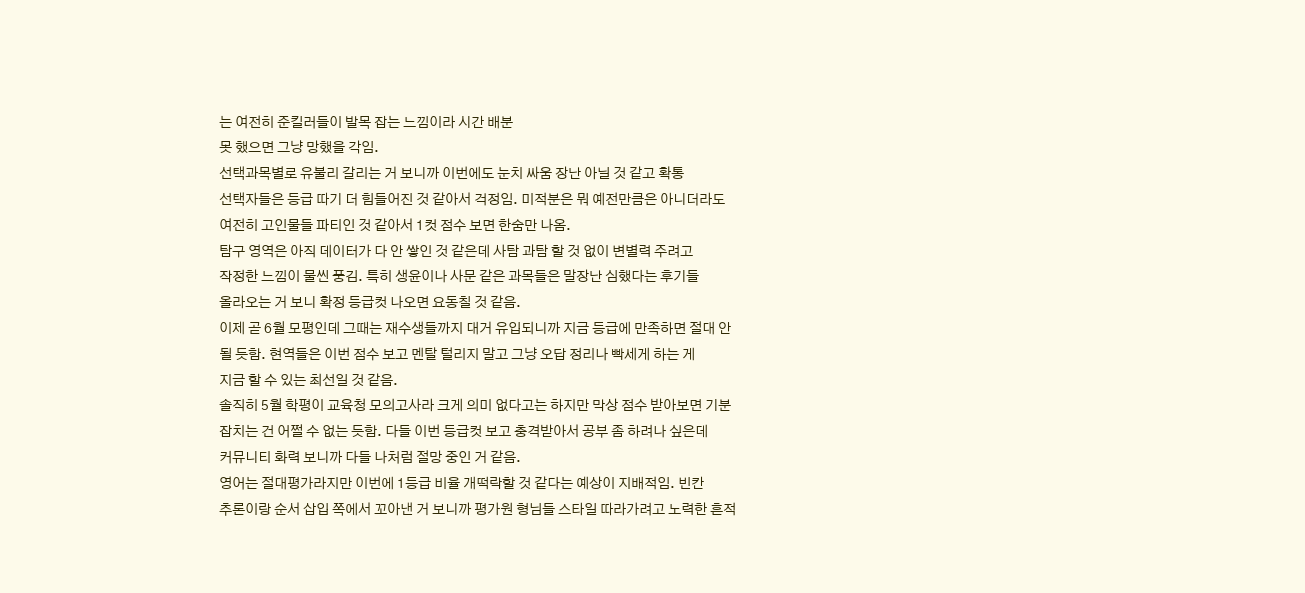는 여전히 준킬러들이 발목 잡는 느낌이라 시간 배분
못 했으면 그냥 망했을 각임.
선택과목별로 유불리 갈리는 거 보니까 이번에도 눈치 싸움 장난 아닐 것 같고 확통
선택자들은 등급 따기 더 힘들어진 것 같아서 걱정임. 미적분은 뭐 예전만큼은 아니더라도
여전히 고인물들 파티인 것 같아서 1컷 점수 보면 한숨만 나옴.
탐구 영역은 아직 데이터가 다 안 쌓인 것 같은데 사탐 과탐 할 것 없이 변별력 주려고
작정한 느낌이 물씬 풍김. 특히 생윤이나 사문 같은 과목들은 말장난 심했다는 후기들
올라오는 거 보니 확정 등급컷 나오면 요동칠 것 같음.
이제 곧 6월 모평인데 그때는 재수생들까지 대거 유입되니까 지금 등급에 만족하면 절대 안
될 듯함. 현역들은 이번 점수 보고 멘탈 털리지 말고 그냥 오답 정리나 빡세게 하는 게
지금 할 수 있는 최선일 것 같음.
솔직히 5월 학평이 교육청 모의고사라 크게 의미 없다고는 하지만 막상 점수 받아보면 기분
잡치는 건 어쩔 수 없는 듯함. 다들 이번 등급컷 보고 충격받아서 공부 좀 하려나 싶은데
커뮤니티 화력 보니까 다들 나처럼 절망 중인 거 같음.
영어는 절대평가라지만 이번에 1등급 비율 개떡락할 것 같다는 예상이 지배적임. 빈칸
추론이랑 순서 삽입 쪽에서 꼬아낸 거 보니까 평가원 형님들 스타일 따라가려고 노력한 흔적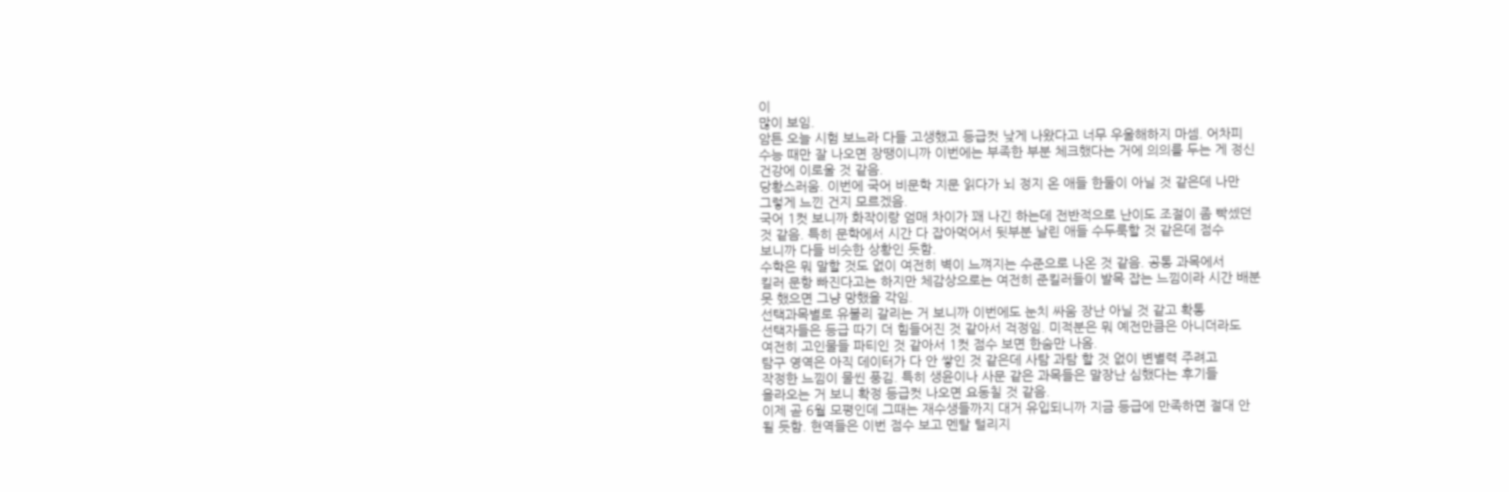이
많이 보임.
암튼 오늘 시험 보느라 다들 고생했고 등급컷 낮게 나왔다고 너무 우울해하지 마셈. 어차피
수능 때만 잘 나오면 장땡이니까 이번에는 부족한 부분 체크했다는 거에 의의를 두는 게 정신
건강에 이로울 것 같음.
당황스러움. 이번에 국어 비문학 지문 읽다가 뇌 정지 온 애들 한둘이 아닐 것 같은데 나만
그렇게 느낀 건지 모르겠음.
국어 1컷 보니까 화작이랑 엄매 차이가 꽤 나긴 하는데 전반적으로 난이도 조절이 좀 빡셌던
것 같음. 특히 문학에서 시간 다 잡아먹어서 뒷부분 날린 애들 수두룩할 것 같은데 점수
보니까 다들 비슷한 상황인 듯함.
수학은 뭐 말할 것도 없이 여전히 벽이 느껴지는 수준으로 나온 것 같음. 공통 과목에서
킬러 문항 빠진다고는 하지만 체감상으로는 여전히 준킬러들이 발목 잡는 느낌이라 시간 배분
못 했으면 그냥 망했을 각임.
선택과목별로 유불리 갈리는 거 보니까 이번에도 눈치 싸움 장난 아닐 것 같고 확통
선택자들은 등급 따기 더 힘들어진 것 같아서 걱정임. 미적분은 뭐 예전만큼은 아니더라도
여전히 고인물들 파티인 것 같아서 1컷 점수 보면 한숨만 나옴.
탐구 영역은 아직 데이터가 다 안 쌓인 것 같은데 사탐 과탐 할 것 없이 변별력 주려고
작정한 느낌이 물씬 풍김. 특히 생윤이나 사문 같은 과목들은 말장난 심했다는 후기들
올라오는 거 보니 확정 등급컷 나오면 요동칠 것 같음.
이제 곧 6월 모평인데 그때는 재수생들까지 대거 유입되니까 지금 등급에 만족하면 절대 안
될 듯함. 현역들은 이번 점수 보고 멘탈 털리지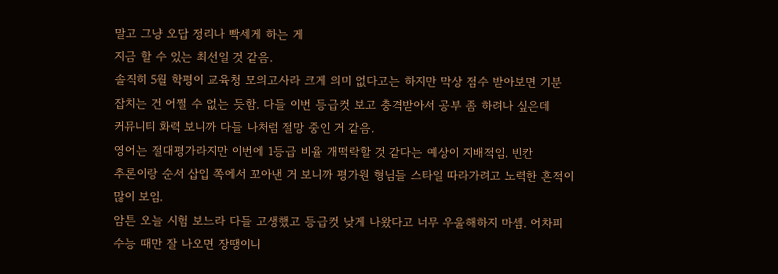말고 그냥 오답 정리나 빡세게 하는 게
지금 할 수 있는 최선일 것 같음.
솔직히 5월 학평이 교육청 모의고사라 크게 의미 없다고는 하지만 막상 점수 받아보면 기분
잡치는 건 어쩔 수 없는 듯함. 다들 이번 등급컷 보고 충격받아서 공부 좀 하려나 싶은데
커뮤니티 화력 보니까 다들 나처럼 절망 중인 거 같음.
영어는 절대평가라지만 이번에 1등급 비율 개떡락할 것 같다는 예상이 지배적임. 빈칸
추론이랑 순서 삽입 쪽에서 꼬아낸 거 보니까 평가원 형님들 스타일 따라가려고 노력한 흔적이
많이 보임.
암튼 오늘 시험 보느라 다들 고생했고 등급컷 낮게 나왔다고 너무 우울해하지 마셈. 어차피
수능 때만 잘 나오면 장땡이니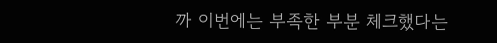까 이번에는 부족한 부분 체크했다는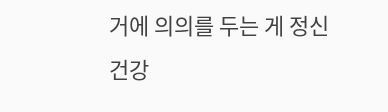거에 의의를 두는 게 정신
건강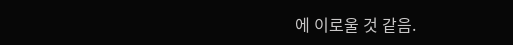에 이로울 것 같음.